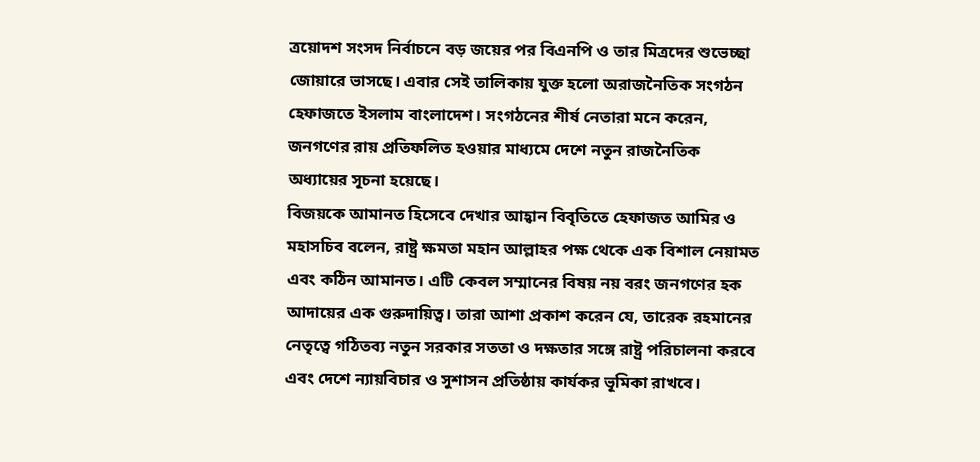ত্রয়োদশ সংসদ নির্বাচনে বড় জয়ের পর বিএনপি ও তার মিত্রদের শুভেচ্ছা জোয়ারে ভাসছে। এবার সেই তালিকায় যুক্ত হলো অরাজনৈতিক সংগঠন হেফাজতে ইসলাম বাংলাদেশ। সংগঠনের শীর্ষ নেতারা মনে করেন, জনগণের রায় প্রতিফলিত হওয়ার মাধ্যমে দেশে নতুন রাজনৈতিক অধ্যায়ের সূচনা হয়েছে।
বিজয়কে আমানত হিসেবে দেখার আহ্বান বিবৃতিতে হেফাজত আমির ও মহাসচিব বলেন, রাষ্ট্র ক্ষমতা মহান আল্লাহর পক্ষ থেকে এক বিশাল নেয়ামত এবং কঠিন আমানত। এটি কেবল সম্মানের বিষয় নয় বরং জনগণের হক আদায়ের এক গুরুদায়িত্ব। তারা আশা প্রকাশ করেন যে, তারেক রহমানের নেতৃত্বে গঠিতব্য নতুন সরকার সততা ও দক্ষতার সঙ্গে রাষ্ট্র পরিচালনা করবে এবং দেশে ন্যায়বিচার ও সুশাসন প্রতিষ্ঠায় কার্যকর ভূমিকা রাখবে।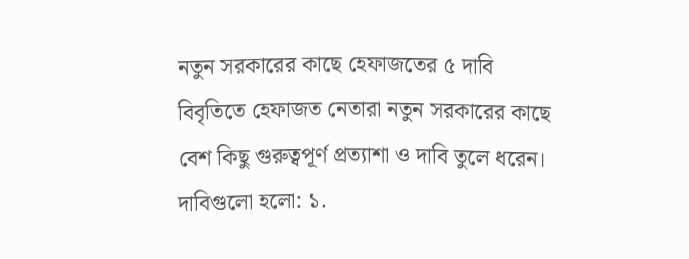নতুন সরকারের কাছে হেফাজতের ৫ দাবি বিবৃতিতে হেফাজত নেতারা নতুন সরকারের কাছে বেশ কিছু গুরুত্বপূর্ণ প্রত্যাশা ও দাবি তুলে ধরেন। দাবিগুলো হলো: ১.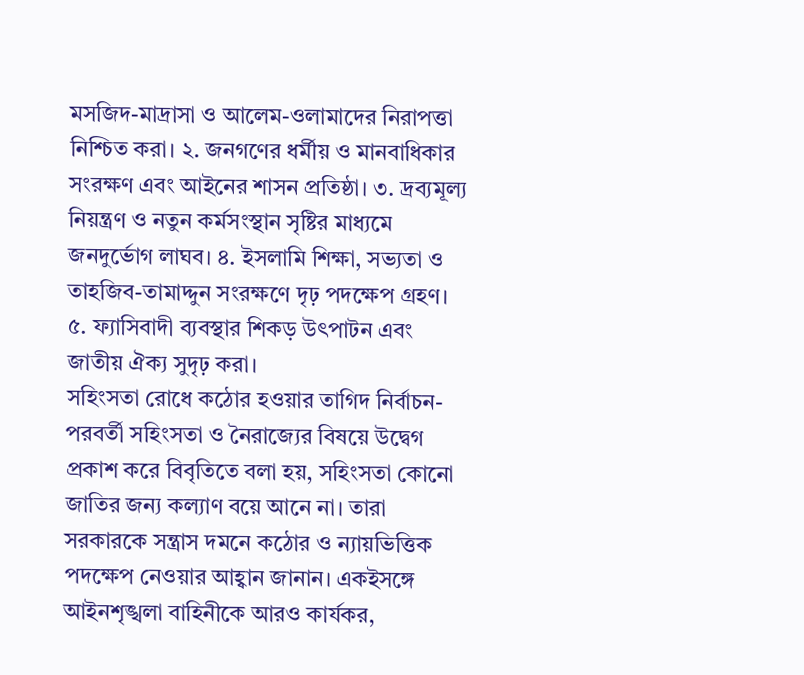মসজিদ-মাদ্রাসা ও আলেম-ওলামাদের নিরাপত্তা নিশ্চিত করা। ২. জনগণের ধর্মীয় ও মানবাধিকার সংরক্ষণ এবং আইনের শাসন প্রতিষ্ঠা। ৩. দ্রব্যমূল্য নিয়ন্ত্রণ ও নতুন কর্মসংস্থান সৃষ্টির মাধ্যমে জনদুর্ভোগ লাঘব। ৪. ইসলামি শিক্ষা, সভ্যতা ও তাহজিব-তামাদ্দুন সংরক্ষণে দৃঢ় পদক্ষেপ গ্রহণ। ৫. ফ্যাসিবাদী ব্যবস্থার শিকড় উৎপাটন এবং জাতীয় ঐক্য সুদৃঢ় করা।
সহিংসতা রোধে কঠোর হওয়ার তাগিদ নির্বাচন-পরবর্তী সহিংসতা ও নৈরাজ্যের বিষয়ে উদ্বেগ প্রকাশ করে বিবৃতিতে বলা হয়, সহিংসতা কোনো জাতির জন্য কল্যাণ বয়ে আনে না। তারা সরকারকে সন্ত্রাস দমনে কঠোর ও ন্যায়ভিত্তিক পদক্ষেপ নেওয়ার আহ্বান জানান। একইসঙ্গে আইনশৃঙ্খলা বাহিনীকে আরও কার্যকর,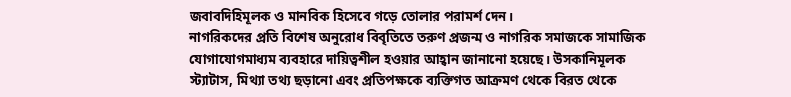জবাবদিহিমূলক ও মানবিক হিসেবে গড়ে তোলার পরামর্শ দেন।
নাগরিকদের প্রতি বিশেষ অনুরোধ বিবৃতিতে তরুণ প্রজন্ম ও নাগরিক সমাজকে সামাজিক যোগাযোগমাধ্যম ব্যবহারে দায়িত্বশীল হওয়ার আহ্বান জানানো হয়েছে। উসকানিমূলক স্ট্যাটাস, মিথ্যা তথ্য ছড়ানো এবং প্রতিপক্ষকে ব্যক্তিগত আক্রমণ থেকে বিরত থেকে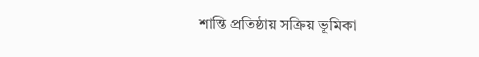শান্তি প্রতিষ্ঠায় সক্রিয় ভূমিকা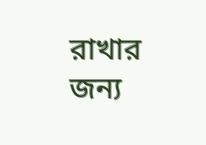রাখার জন্য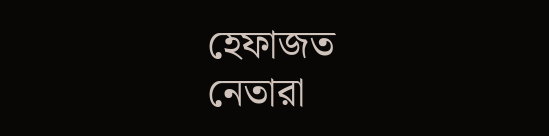হেফাজত নেতারা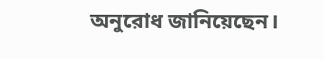অনুরোধ জানিয়েছেন।